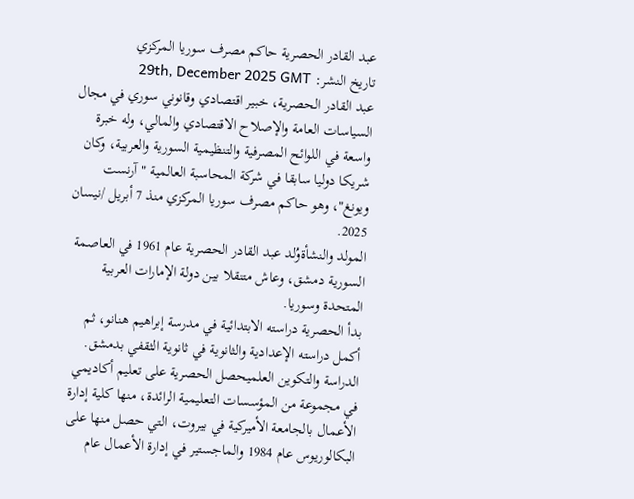عبد القادر الحصرية حاكم مصرف سوريا المركزي
تاريخ النشر: 29th, December 2025 GMT
عبد القادر الحصرية، خبير اقتصادي وقانوني سوري في مجال السياسات العامة والإصلاح الاقتصادي والمالي، وله خبرة واسعة في اللوائح المصرفية والتنظيمية السورية والعربية، وكان شريكا دوليا سابقا في شركة المحاسبة العالمية "آرنست ويونغ"، وهو حاكم مصرف سوريا المركزي منذ 7 أبريل /نيسان 2025.
المولد والنشأةوُلد عبد القادر الحصرية عام 1961 في العاصمة السورية دمشق، وعاش متنقلا بين دولة الإمارات العربية المتحدة وسوريا.
بدأ الحصرية دراسته الابتدائية في مدرسة إبراهيم هنانو، ثم أكمل دراسته الإعدادية والثانوية في ثانوية الثقفي بدمشق.
الدراسة والتكوين العلميحصل الحصرية على تعليم أكاديمي في مجموعة من المؤسسات التعليمية الرائدة، منها كلية إدارة الأعمال بالجامعة الأميركية في بيروت، التي حصل منها على البكالوريوس عام 1984 والماجستير في إدارة الأعمال عام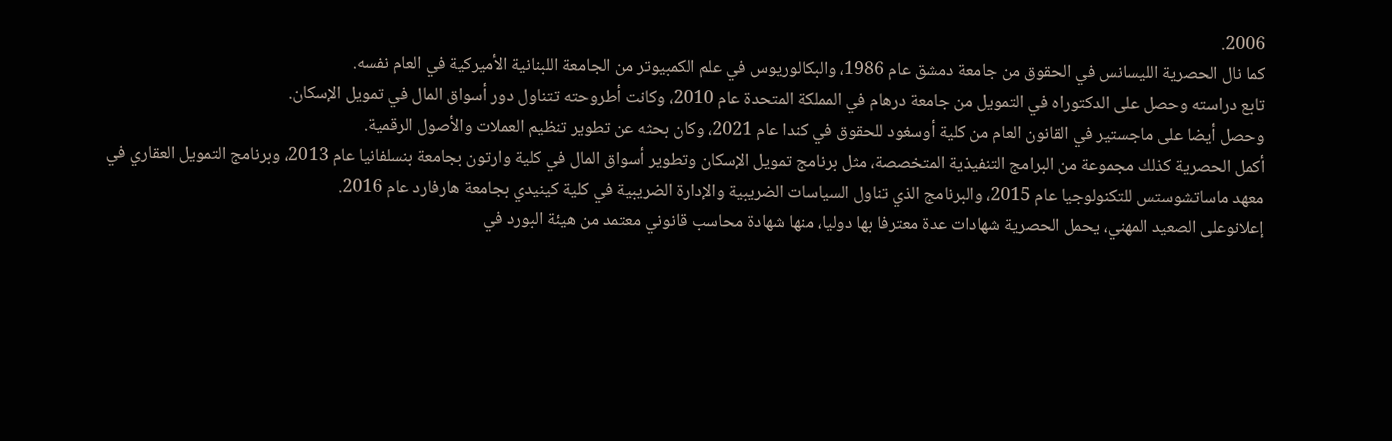2006.
كما نال الحصرية الليسانس في الحقوق من جامعة دمشق عام 1986، والبكالوريوس في علم الكمبيوتر من الجامعة اللبنانية الأميركية في العام نفسه.
تابع دراسته وحصل على الدكتوراه في التمويل من جامعة درهام في المملكة المتحدة عام 2010، وكانت أطروحته تتناول دور أسواق المال في تمويل الإسكان.
وحصل أيضا على ماجستير في القانون العام من كلية أوسغود للحقوق في كندا عام 2021، وكان بحثه عن تطوير تنظيم العملات والأصول الرقمية.
أكمل الحصرية كذلك مجموعة من البرامج التنفيذية المتخصصة، مثل برنامج تمويل الإسكان وتطوير أسواق المال في كلية وارتون بجامعة بنسلفانيا عام 2013، وبرنامج التمويل العقاري في معهد ماساتشوستس للتكنولوجيا عام 2015، والبرنامج الذي تناول السياسات الضريبية والإدارة الضريبية في كلية كينيدي بجامعة هارفارد عام 2016.
إعلانوعلى الصعيد المهني، يحمل الحصرية شهادات عدة معترفا بها دوليا، منها شهادة محاسب قانوني معتمد من هيئة البورد في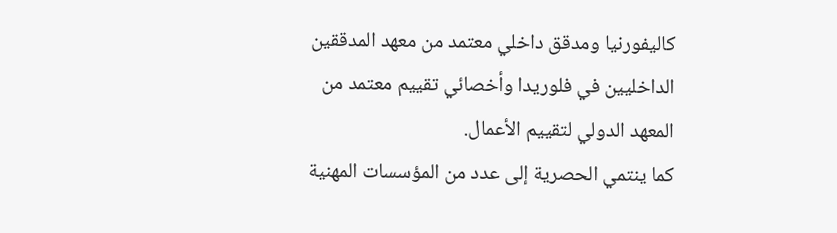كاليفورنيا ومدقق داخلي معتمد من معهد المدققين الداخليين في فلوريدا وأخصائي تقييم معتمد من المعهد الدولي لتقييم الأعمال.
كما ينتمي الحصرية إلى عدد من المؤسسات المهنية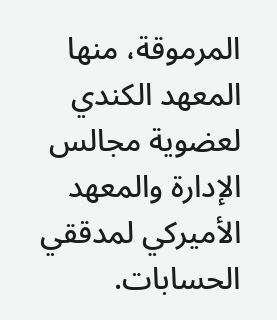المرموقة، منها المعهد الكندي لعضوية مجالس الإدارة والمعهد الأميركي لمدققي الحسابات.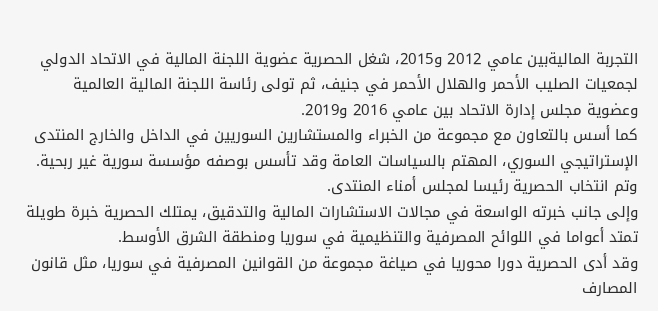التجربة الماليةبين عامي 2012 و2015، شغل الحصرية عضوية اللجنة المالية في الاتحاد الدولي لجمعيات الصليب الأحمر والهلال الأحمر في جنيف، ثم تولى رئاسة اللجنة المالية العالمية وعضوية مجلس إدارة الاتحاد بين عامي 2016 و2019.
كما أسس بالتعاون مع مجموعة من الخبراء والمستشارين السوريين في الداخل والخارج المنتدى الإستراتيجي السوري، المهتم بالسياسات العامة وقد تأسس بوصفه مؤسسة سورية غير ربحية. وتم انتخاب الحصرية رئيسا لمجلس أمناء المنتدى.
وإلى جانب خبرته الواسعة في مجالات الاستشارات المالية والتدقيق، يمتلك الحصرية خبرة طويلة تمتد أعواما في اللوائح المصرفية والتنظيمية في سوريا ومنطقة الشرق الأوسط.
وقد أدى الحصرية دورا محوريا في صياغة مجموعة من القوانين المصرفية في سوريا، مثل قانون المصارف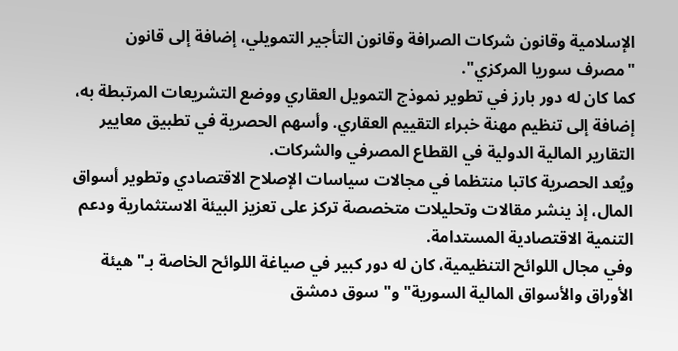الإسلامية وقانون شركات الصرافة وقانون التأجير التمويلي، إضافة إلى قانون "مصرف سوريا المركزي".
كما كان له دور بارز في تطوير نموذج التمويل العقاري ووضع التشريعات المرتبطة به، إضافة إلى تنظيم مهنة خبراء التقييم العقاري. وأسهم الحصرية في تطبيق معايير التقارير المالية الدولية في القطاع المصرفي والشركات.
ويُعد الحصرية كاتبا منتظما في مجالات سياسات الإصلاح الاقتصادي وتطوير أسواق المال، إذ ينشر مقالات وتحليلات متخصصة تركز على تعزيز البيئة الاستثمارية ودعم التنمية الاقتصادية المستدامة.
وفي مجال اللوائح التنظيمية، كان له دور كبير في صياغة اللوائح الخاصة بـ"هيئة الأوراق والأسواق المالية السورية" و"سوق دمشق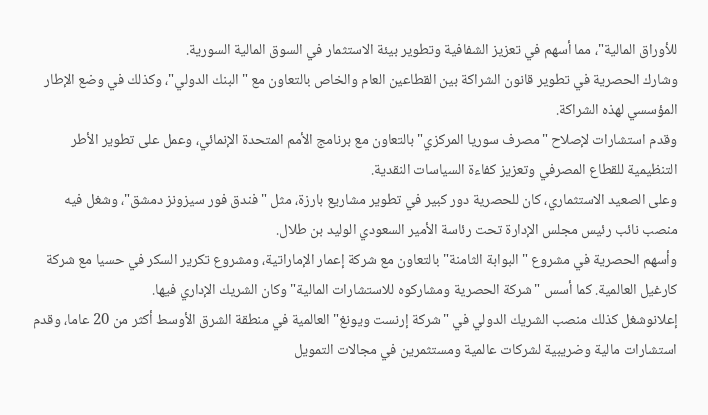للأوراق المالية"، مما أسهم في تعزيز الشفافية وتطوير بيئة الاستثمار في السوق المالية السورية.
وشارك الحصرية في تطوير قانون الشراكة بين القطاعين العام والخاص بالتعاون مع "البنك الدولي"، وكذلك في وضع الإطار المؤسسي لهذه الشراكة.
وقدم استشارات لإصلاح "مصرف سوريا المركزي" بالتعاون مع برنامج الأمم المتحدة الإنمائي، وعمل على تطوير الأطر التنظيمية للقطاع المصرفي وتعزيز كفاءة السياسات النقدية.
وعلى الصعيد الاستثماري، كان للحصرية دور كبير في تطوير مشاريع بارزة، مثل "فندق فور سيزونز دمشق"، وشغل فيه منصب نائب رئيس مجلس الإدارة تحت رئاسة الأمير السعودي الوليد بن طلال.
وأسهم الحصرية في مشروع "البوابة الثامنة" بالتعاون مع شركة إعمار الإماراتية، ومشروع تكرير السكر في حسيا مع شركة كارغيل العالمية. كما أسس "شركة الحصرية ومشاركوه للاستشارات المالية" وكان الشريك الإداري فيها.
إعلانوشغل كذلك منصب الشريك الدولي في "شركة إرنست ويونغ" العالمية في منطقة الشرق الأوسط أكثر من 20 عاما، وقدم استشارات مالية وضريبية لشركات عالمية ومستثمرين في مجالات التمويل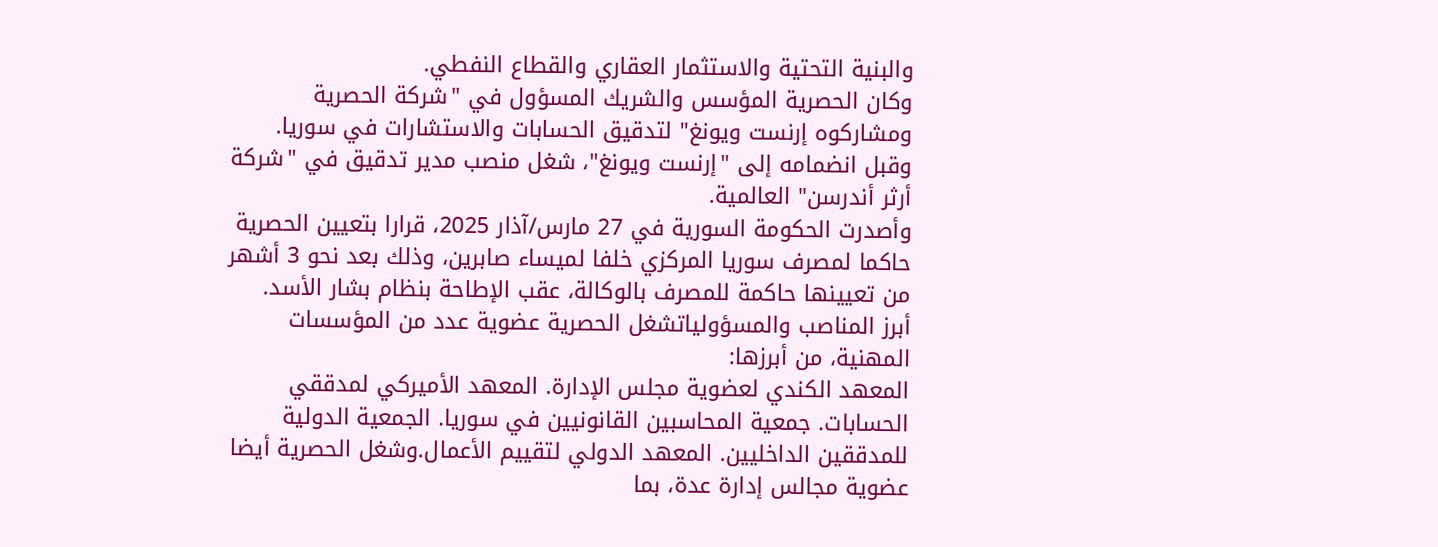والبنية التحتية والاستثمار العقاري والقطاع النفطي.
وكان الحصرية المؤسس والشريك المسؤول في "شركة الحصرية ومشاركوه إرنست ويونغ" لتدقيق الحسابات والاستشارات في سوريا. وقبل انضمامه إلى "إرنست ويونغ"، شغل منصب مدير تدقيق في "شركة أرثر أندرسن" العالمية.
وأصدرت الحكومة السورية في 27 مارس/آذار 2025، قرارا بتعيين الحصرية حاكما لمصرف سوريا المركزي خلفا لميساء صابرين، وذلك بعد نحو 3 أشهر من تعيينها حاكمة للمصرف بالوكالة، عقب الإطاحة بنظام بشار الأسد.
أبرز المناصب والمسؤولياتشغل الحصرية عضوية عدد من المؤسسات المهنية، من أبرزها:
المعهد الكندي لعضوية مجلس الإدارة. المعهد الأميركي لمدققي الحسابات. جمعية المحاسبين القانونيين في سوريا. الجمعية الدولية للمدققين الداخليين. المعهد الدولي لتقييم الأعمال.وشغل الحصرية أيضا عضوية مجالس إدارة عدة، بما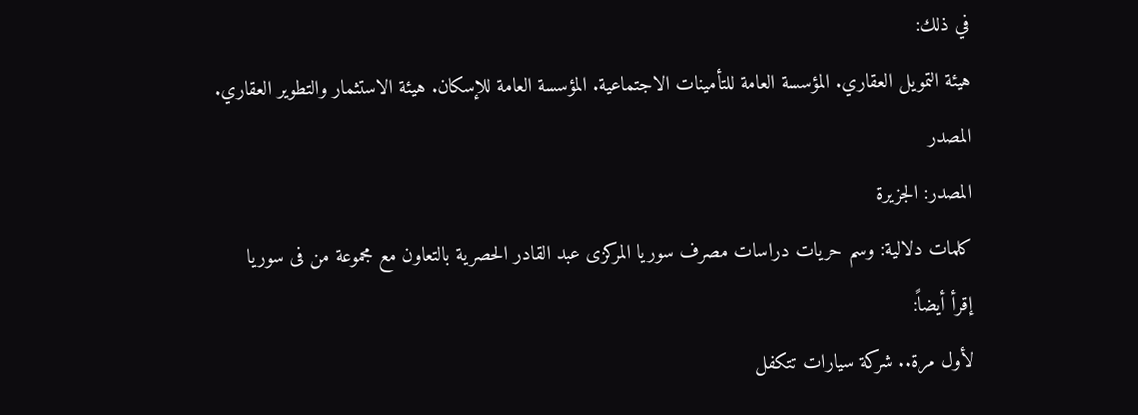في ذلك:
هيئة التمويل العقاري. المؤسسة العامة للتأمينات الاجتماعية. المؤسسة العامة للإسكان. هيئة الاستثمار والتطوير العقاري.
المصدر
المصدر: الجزيرة
كلمات دلالية: وسم حريات دراسات مصرف سوریا المرکزی عبد القادر الحصریة بالتعاون مع مجموعة من فی سوریا
إقرأ أيضاً:
لأول مرة.. شركة سيارات تتكفل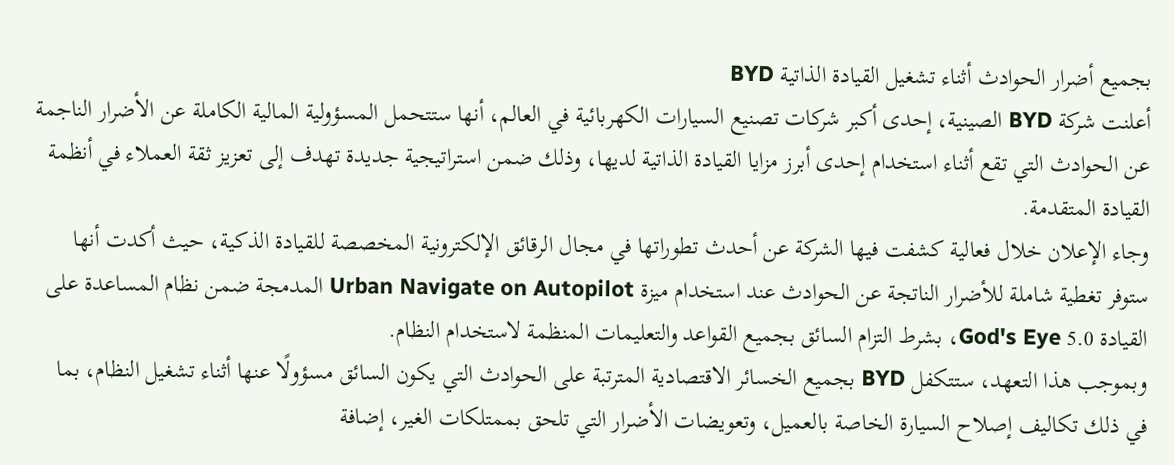بجميع أضرار الحوادث أثناء تشغيل القيادة الذاتية BYD
أعلنت شركة BYD الصينية، إحدى أكبر شركات تصنيع السيارات الكهربائية في العالم، أنها ستتحمل المسؤولية المالية الكاملة عن الأضرار الناجمة عن الحوادث التي تقع أثناء استخدام إحدى أبرز مزايا القيادة الذاتية لديها، وذلك ضمن استراتيجية جديدة تهدف إلى تعزيز ثقة العملاء في أنظمة القيادة المتقدمة.
وجاء الإعلان خلال فعالية كشفت فيها الشركة عن أحدث تطوراتها في مجال الرقائق الإلكترونية المخصصة للقيادة الذكية، حيث أكدت أنها ستوفر تغطية شاملة للأضرار الناتجة عن الحوادث عند استخدام ميزة Urban Navigate on Autopilot المدمجة ضمن نظام المساعدة على القيادة God's Eye 5.0، بشرط التزام السائق بجميع القواعد والتعليمات المنظمة لاستخدام النظام.
وبموجب هذا التعهد، ستتكفل BYD بجميع الخسائر الاقتصادية المترتبة على الحوادث التي يكون السائق مسؤولًا عنها أثناء تشغيل النظام، بما في ذلك تكاليف إصلاح السيارة الخاصة بالعميل، وتعويضات الأضرار التي تلحق بممتلكات الغير، إضافة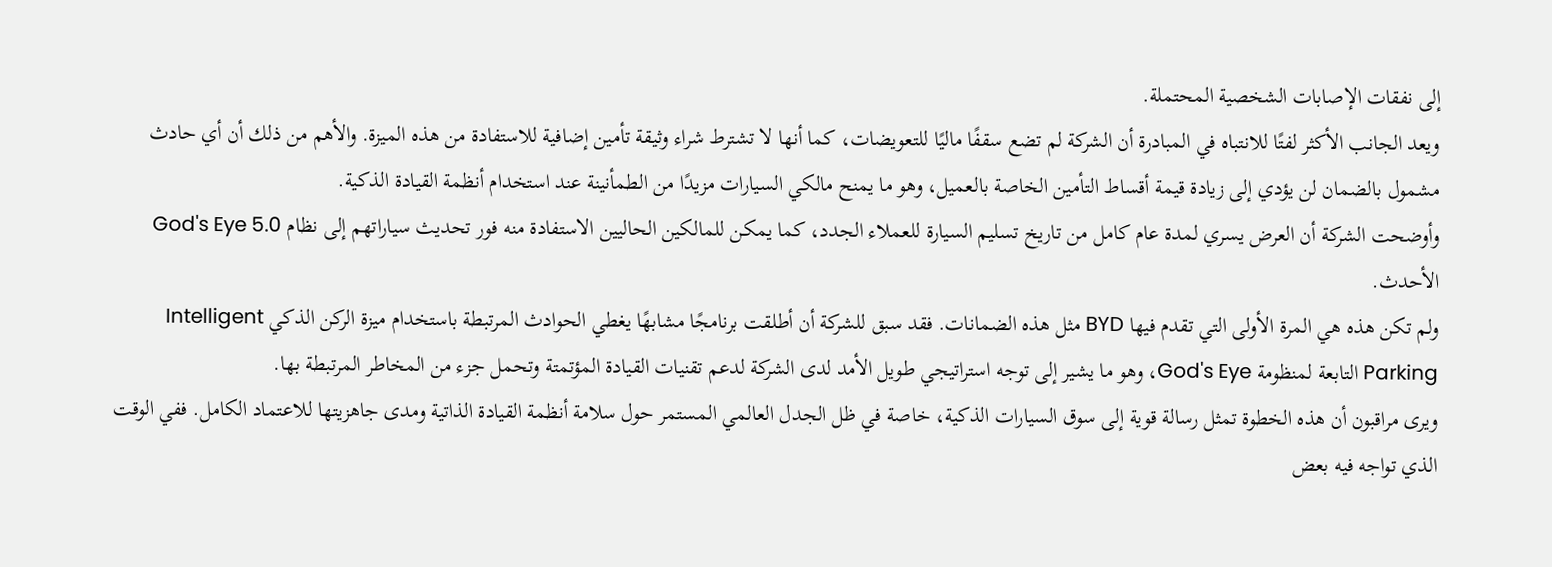إلى نفقات الإصابات الشخصية المحتملة.
ويعد الجانب الأكثر لفتًا للانتباه في المبادرة أن الشركة لم تضع سقفًا ماليًا للتعويضات، كما أنها لا تشترط شراء وثيقة تأمين إضافية للاستفادة من هذه الميزة. والأهم من ذلك أن أي حادث مشمول بالضمان لن يؤدي إلى زيادة قيمة أقساط التأمين الخاصة بالعميل، وهو ما يمنح مالكي السيارات مزيدًا من الطمأنينة عند استخدام أنظمة القيادة الذكية.
وأوضحت الشركة أن العرض يسري لمدة عام كامل من تاريخ تسليم السيارة للعملاء الجدد، كما يمكن للمالكين الحاليين الاستفادة منه فور تحديث سياراتهم إلى نظام God's Eye 5.0 الأحدث.
ولم تكن هذه هي المرة الأولى التي تقدم فيها BYD مثل هذه الضمانات. فقد سبق للشركة أن أطلقت برنامجًا مشابهًا يغطي الحوادث المرتبطة باستخدام ميزة الركن الذكي Intelligent Parking التابعة لمنظومة God's Eye، وهو ما يشير إلى توجه استراتيجي طويل الأمد لدى الشركة لدعم تقنيات القيادة المؤتمتة وتحمل جزء من المخاطر المرتبطة بها.
ويرى مراقبون أن هذه الخطوة تمثل رسالة قوية إلى سوق السيارات الذكية، خاصة في ظل الجدل العالمي المستمر حول سلامة أنظمة القيادة الذاتية ومدى جاهزيتها للاعتماد الكامل. ففي الوقت الذي تواجه فيه بعض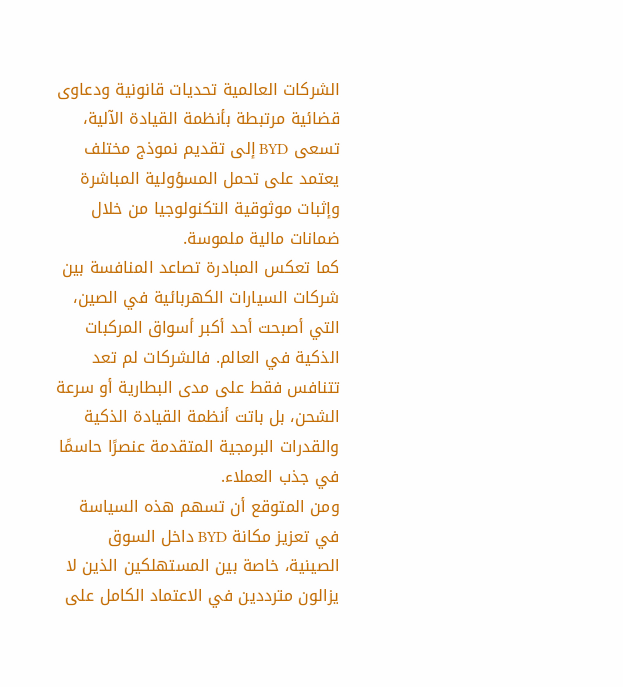الشركات العالمية تحديات قانونية ودعاوى قضائية مرتبطة بأنظمة القيادة الآلية، تسعى BYD إلى تقديم نموذج مختلف يعتمد على تحمل المسؤولية المباشرة وإثبات موثوقية التكنولوجيا من خلال ضمانات مالية ملموسة.
كما تعكس المبادرة تصاعد المنافسة بين شركات السيارات الكهربائية في الصين، التي أصبحت أحد أكبر أسواق المركبات الذكية في العالم. فالشركات لم تعد تتنافس فقط على مدى البطارية أو سرعة الشحن، بل باتت أنظمة القيادة الذكية والقدرات البرمجية المتقدمة عنصرًا حاسمًا في جذب العملاء.
ومن المتوقع أن تسهم هذه السياسة في تعزيز مكانة BYD داخل السوق الصينية، خاصة بين المستهلكين الذين لا يزالون مترددين في الاعتماد الكامل على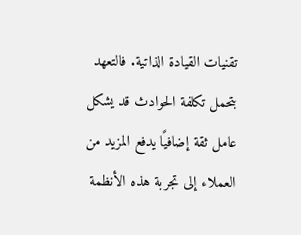تقنيات القيادة الذاتية. فالتعهد بتحمل تكلفة الحوادث قد يشكل عامل ثقة إضافيًا يدفع المزيد من العملاء إلى تجربة هذه الأنظمة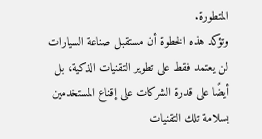المتطورة.
وتؤكد هذه الخطوة أن مستقبل صناعة السيارات لن يعتمد فقط على تطوير التقنيات الذكية، بل أيضًا على قدرة الشركات على إقناع المستخدمين بسلامة تلك التقنيات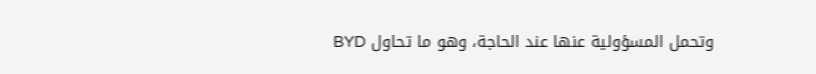وتحمل المسؤولية عنها عند الحاجة، وهو ما تحاول BYD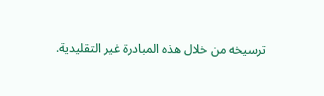ترسيخه من خلال هذه المبادرة غير التقليدية.